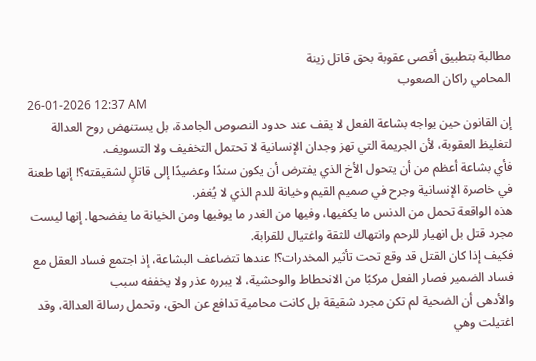مطالبة بتطبيق أقصى عقوبة بحق قاتل زينة
المحامي راكان الصعوب
26-01-2026 12:37 AM
إن القانون حين يواجه بشاعة الفعل لا يقف عند حدود النصوص الجامدة، بل يستنهض روح العدالة لتغليظ العقوبة، لأن الجريمة التي تهز وجدان الإنسانية لا تحتمل التخفيف ولا التسويف.
فأي بشاعة أعظم من أن يتحول الأخ الذي يفترض أن يكون سندًا وعضيدًا إلى قاتلٍ لشقيقته؟! إنها طعنة في خاصرة الإنسانية وجرح في صميم القيم وخيانة للدم الذي لا يُغفر.
هذه الواقعة تحمل من الدنس ما يكفيها، وفيها من الغدر ما يوفيها ومن الخيانة ما يفضحها. إنها ليست مجرد قتل بل انهيار للرحم وانتهاك للثقة واغتيال للقرابة.
فكيف إذا كان القتل قد وقع تحت تأثير المخدرات؟! عندها تتضاعف البشاعة، إذ اجتمع فساد العقل مع فساد الضمير فصار الفعل مركبًا من الانحطاط والوحشية، لا يبرره عذر ولا يخففه سبب
والأدهى أن الضحية لم تكن مجرد شقيقة بل كانت محامية تدافع عن الحق، وتحمل رسالة العدالة، وقد اغتيلت وهي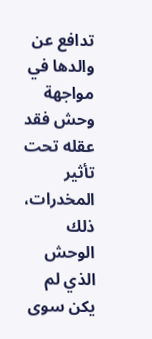تدافع عن والدها في مواجهة وحش فقد عقله تحت تأثير المخدرات، ذلك الوحش الذي لم يكن سوى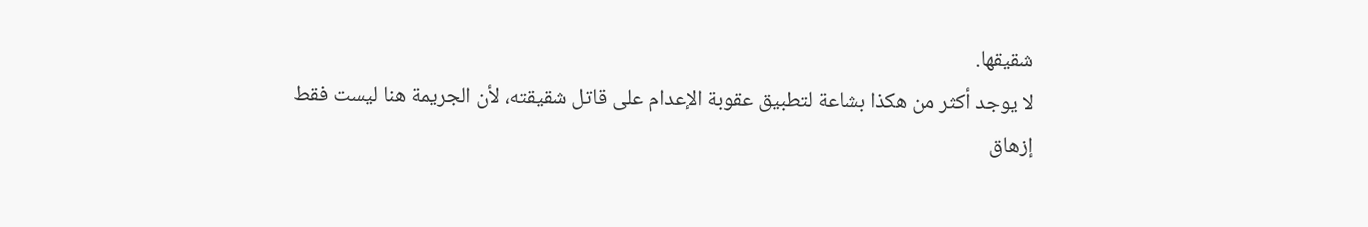شقيقها.
لا يوجد أكثر من هكذا بشاعة لتطبيق عقوبة الإعدام على قاتل شقيقته، لأن الجريمة هنا ليست فقط إزهاق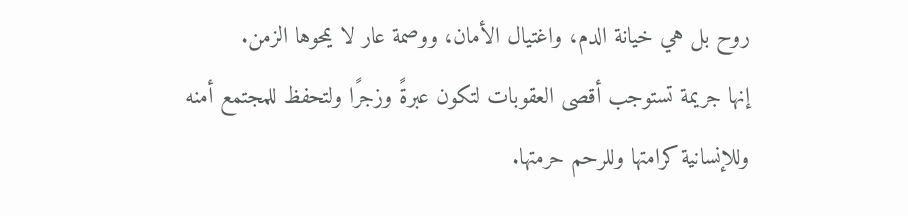روح بل هي خيانة الدم، واغتيال الأمان، ووصمة عار لا يمحوها الزمن.
إنها جريمة تستوجب أقصى العقوبات لتكون عبرةً وزجرًا ولتحفظ للمجتمع أمنه وللإنسانية كرامتها وللرحم حرمتها.